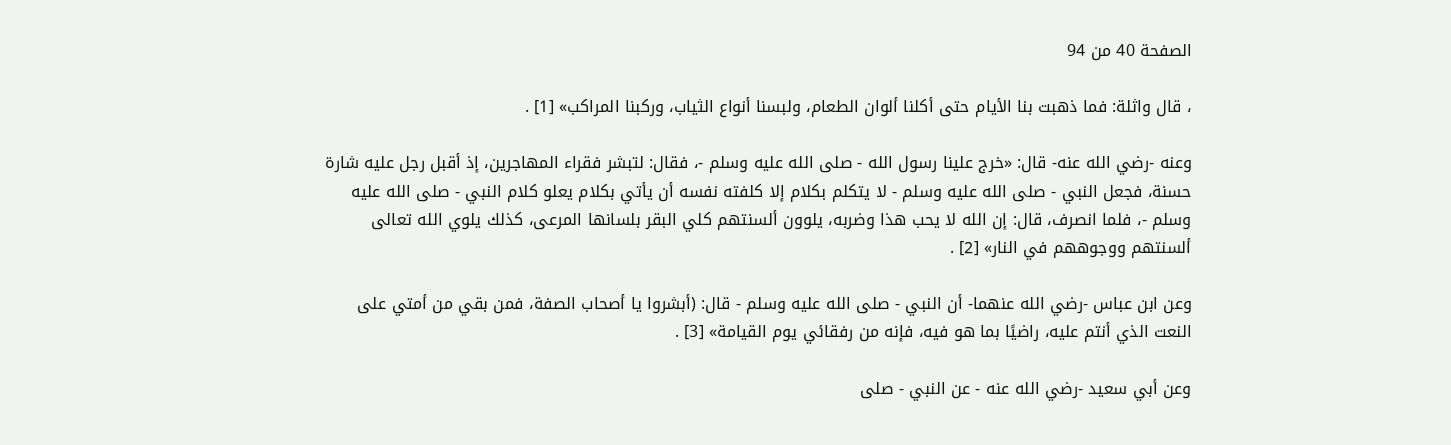الصفحة 40 من 94

، قال واثلة: فما ذهبت بنا الأيام حتى أكلنا ألوان الطعام، ولبسنا أنواع الثياب، وركبنا المراكب» [1] .

وعنه -رضي الله عنه- قال: «خرج علينا رسول الله - صلى الله عليه وسلم -، فقال: لتبشر فقراء المهاجرين، إذ أقبل رجل عليه شارة حسنة، فجعل النبي - صلى الله عليه وسلم - لا يتكلم بكلام إلا كلفته نفسه أن يأتي بكلام يعلو كلام النبي - صلى الله عليه وسلم -، فلما انصرف، قال: إن الله لا يحب هذا وضربه، يلوون ألسنتهم كلي البقر بلسانها المرعى، كذلك يلوي الله تعالى ألسنتهم ووجوههم في النار» [2] .

وعن ابن عباس -رضي الله عنهما- أن النبي - صلى الله عليه وسلم - قال: (أبشروا يا أصحاب الصفة، فمن بقي من أمتي على النعت الذي أنتم عليه، راضيًا بما هو فيه، فإنه من رفقائي يوم القيامة» [3] .

وعن أبي سعيد -رضي الله عنه - عن النبي - صلى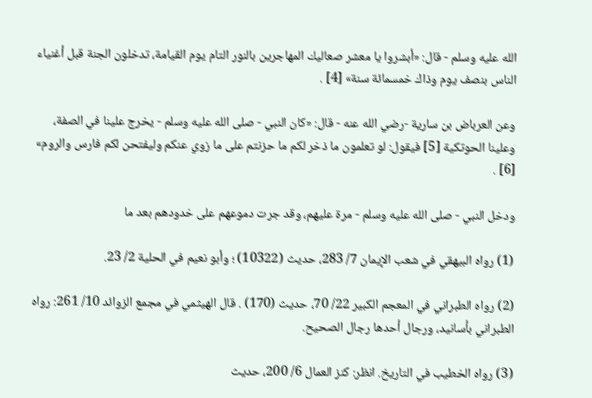الله عليه وسلم - قال: «أبشروا يا معشر صعاليك المهاجرين بالنور التام يوم القيامة، تدخلون الجنة قبل أغنياء الناس بنصف يوم وذاك خمسمائة سنة» [4] .

وعن العرباض بن سارية -رضي الله عنه - قال: «كان النبي - صلى الله عليه وسلم - يخرج علينا في الصفة، وعلينا الحوتكية [5] فيقول: لو تعلمون ما ذخر لكم ما حزنتم على ما زوي عنكم وليفتحن لكم فارس والروم» [6] .

ودخل النبي - صلى الله عليه وسلم - مرة عليهم، وقد جرت دموعهم على خدودهم بعد ما

(1) رواه البيهقي في شعب الإيمان 7/ 283، حديث (10322) ؛ وأبو نعيم في الحلية 2/ 23.

(2) رواه الطبراني في المعجم الكبير 22/ 70، حديث (170) . قال الهيثمي في مجمع الزوائد 10/ 261: رواه الطبراني بأسانيد، ورجال أحدها رجال الصحيح.

(3) رواه الخطيب في التاريخ. انظر: كنز العمال 6/ 200، حديث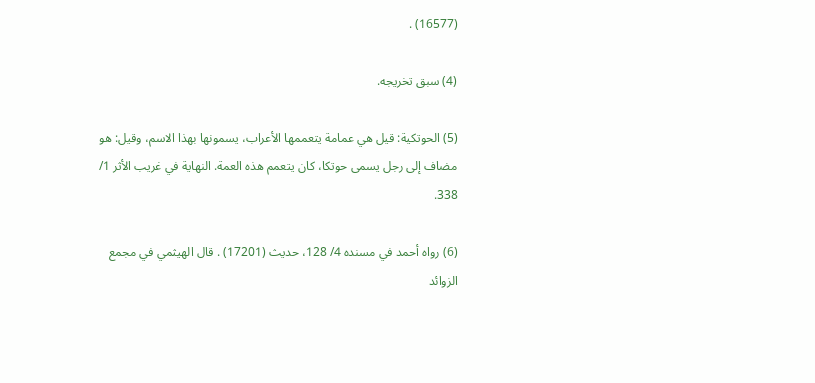(16577) .

(4) سبق تخريجه.

(5) الحوتكية: قيل هي عمامة يتعممها الأعراب، يسمونها بهذا الاسم، وقيل: هو مضاف إلى رجل يسمى حوتكا، كان يتعمم هذه العمة. النهاية في غريب الأثر 1/ 338.

(6) رواه أحمد في مسنده 4/ 128، حديث (17201) . قال الهيثمي في مجمع الزوائد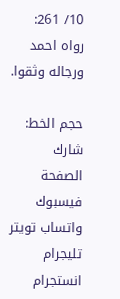10/ 261: رواه احمد ورجاله وثقوا.

حجم الخط:
شارك الصفحة
فيسبوك واتساب تويتر تليجرام انستجرام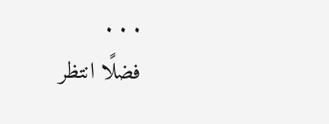. . .
فضلًا انتظر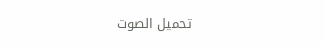تحميل الصوت